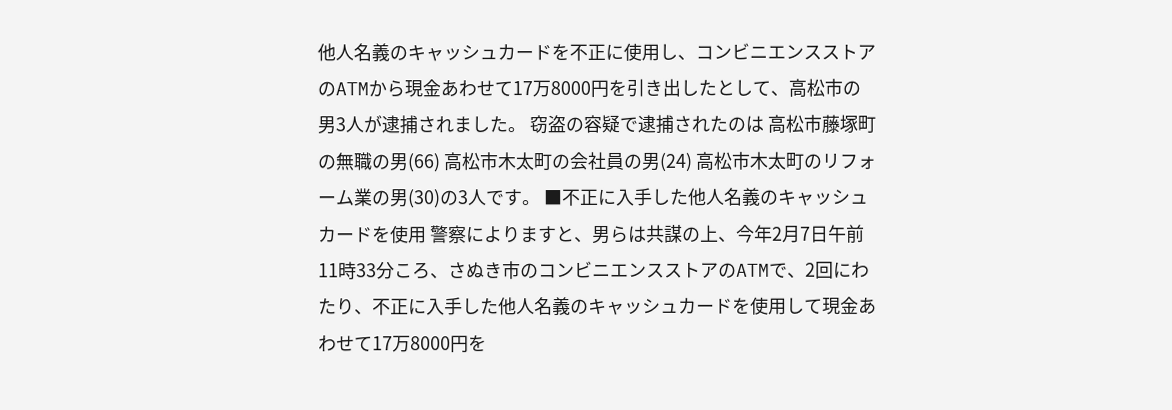他人名義のキャッシュカードを不正に使用し、コンビニエンスストアのATMから現金あわせて17万8000円を引き出したとして、高松市の男3人が逮捕されました。 窃盗の容疑で逮捕されたのは 高松市藤塚町の無職の男(66) 高松市木太町の会社員の男(24) 高松市木太町のリフォーム業の男(30)の3人です。 ■不正に入手した他人名義のキャッシュカードを使用 警察によりますと、男らは共謀の上、今年2月7日午前11時33分ころ、さぬき市のコンビニエンスストアのATMで、2回にわたり、不正に入手した他人名義のキャッシュカードを使用して現金あわせて17万8000円を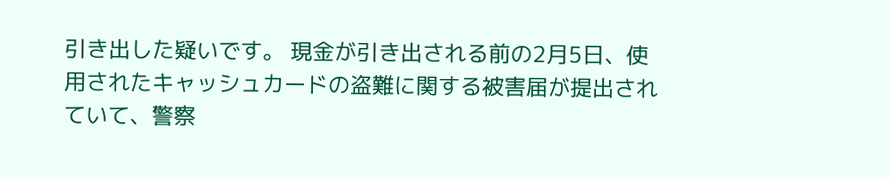引き出した疑いです。 現金が引き出される前の2月5日、使用されたキャッシュカードの盗難に関する被害届が提出されていて、警察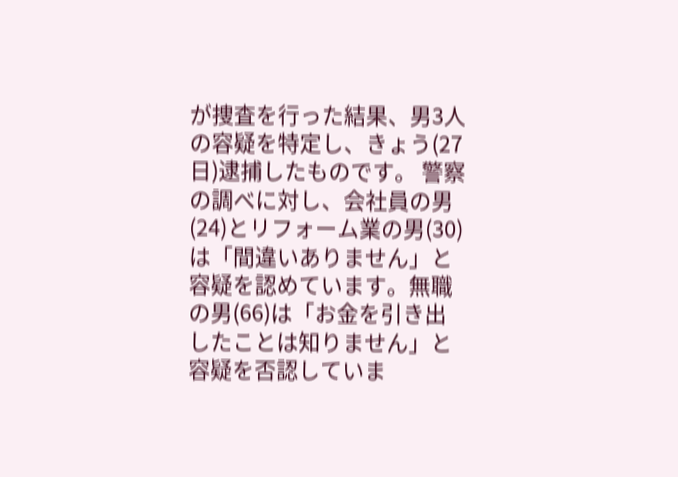が捜査を行った結果、男3人の容疑を特定し、きょう(27日)逮捕したものです。 警察の調べに対し、会社員の男(24)とリフォーム業の男(30)は「間違いありません」と容疑を認めています。無職の男(66)は「お金を引き出したことは知りません」と容疑を否認していま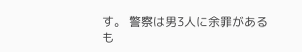す。 警察は男3人に余罪があるも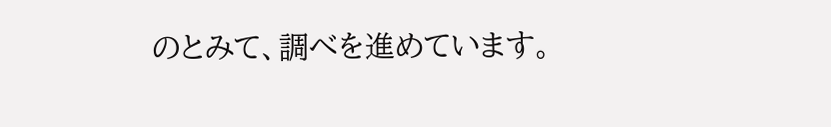のとみて、調べを進めています。